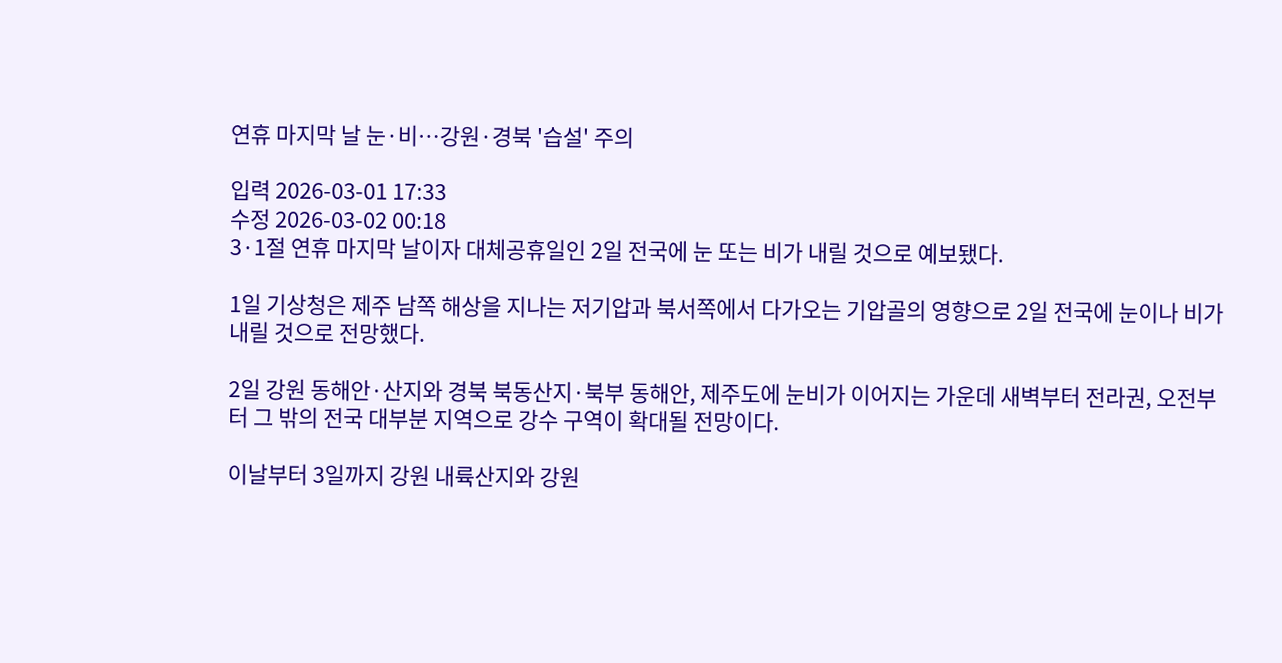연휴 마지막 날 눈·비…강원·경북 '습설' 주의

입력 2026-03-01 17:33
수정 2026-03-02 00:18
3·1절 연휴 마지막 날이자 대체공휴일인 2일 전국에 눈 또는 비가 내릴 것으로 예보됐다.

1일 기상청은 제주 남쪽 해상을 지나는 저기압과 북서쪽에서 다가오는 기압골의 영향으로 2일 전국에 눈이나 비가 내릴 것으로 전망했다.

2일 강원 동해안·산지와 경북 북동산지·북부 동해안, 제주도에 눈비가 이어지는 가운데 새벽부터 전라권, 오전부터 그 밖의 전국 대부분 지역으로 강수 구역이 확대될 전망이다.

이날부터 3일까지 강원 내륙산지와 강원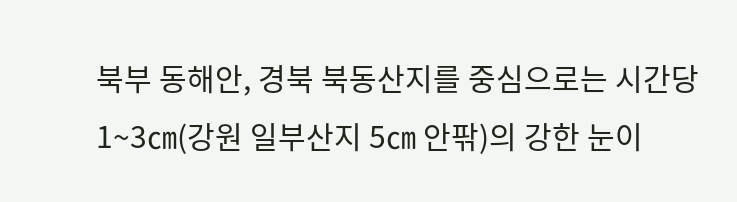북부 동해안, 경북 북동산지를 중심으로는 시간당 1~3㎝(강원 일부산지 5㎝ 안팎)의 강한 눈이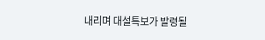내리며 대설특보가 발령될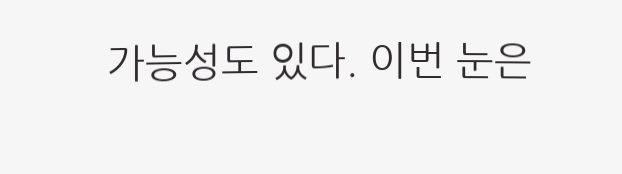가능성도 있다. 이번 눈은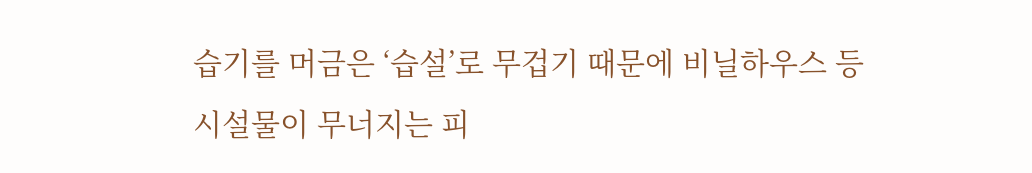습기를 머금은 ‘습설’로 무겁기 때문에 비닐하우스 등 시설물이 무너지는 피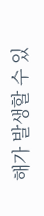해가 발생할 수 있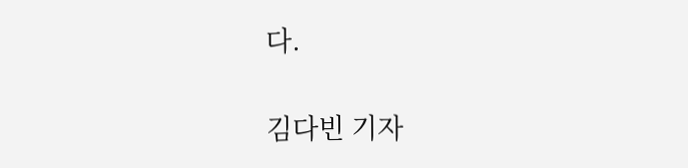다.

김다빈 기자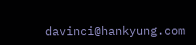davinci@hankyung.com